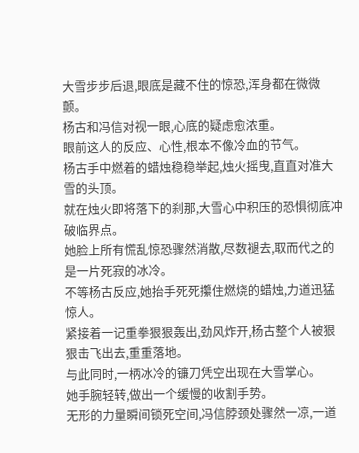大雪步步后退,眼底是藏不住的惊恐,浑身都在微微颤。
杨古和冯信对视一眼,心底的疑虑愈浓重。
眼前这人的反应、心性,根本不像冷血的节气。
杨古手中燃着的蜡烛稳稳举起,烛火摇曳,直直对准大雪的头顶。
就在烛火即将落下的刹那,大雪心中积压的恐惧彻底冲破临界点。
她脸上所有慌乱惊恐骤然消散,尽数褪去,取而代之的是一片死寂的冰冷。
不等杨古反应,她抬手死死攥住燃烧的蜡烛,力道迅猛惊人。
紧接着一记重拳狠狠轰出,劲风炸开,杨古整个人被狠狠击飞出去,重重落地。
与此同时,一柄冰冷的镰刀凭空出现在大雪掌心。
她手腕轻转,做出一个缓慢的收割手势。
无形的力量瞬间锁死空间,冯信脖颈处骤然一凉,一道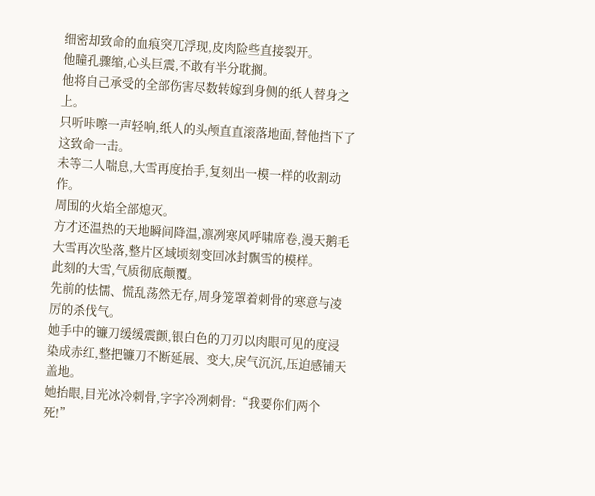细密却致命的血痕突兀浮现,皮肉险些直接裂开。
他瞳孔骤缩,心头巨震,不敢有半分耽搁。
他将自己承受的全部伤害尽数转嫁到身侧的纸人替身之上。
只听咔嚓一声轻响,纸人的头颅直直滚落地面,替他挡下了这致命一击。
未等二人喘息,大雪再度抬手,复刻出一模一样的收割动作。
周围的火焰全部熄灭。
方才还温热的天地瞬间降温,凛冽寒风呼啸席卷,漫天鹅毛大雪再次坠落,整片区域顷刻变回冰封飘雪的模样。
此刻的大雪,气质彻底颠覆。
先前的怯懦、慌乱荡然无存,周身笼罩着刺骨的寒意与凌厉的杀伐气。
她手中的镰刀缓缓震颤,银白色的刀刃以肉眼可见的度浸染成赤红,整把镰刀不断延展、变大,戾气沉沉,压迫感铺天盖地。
她抬眼,目光冰冷刺骨,字字冷冽刺骨:“我要你们两个死!”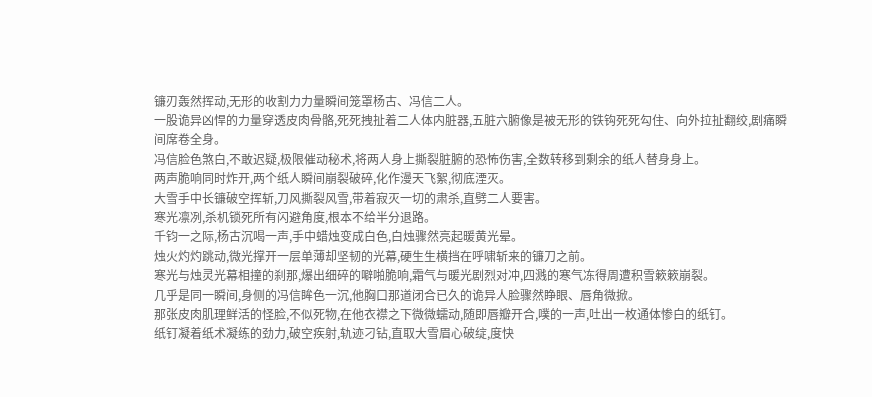镰刃轰然挥动,无形的收割力力量瞬间笼罩杨古、冯信二人。
一股诡异凶悍的力量穿透皮肉骨骼,死死拽扯着二人体内脏器,五脏六腑像是被无形的铁钩死死勾住、向外拉扯翻绞,剧痛瞬间席卷全身。
冯信脸色煞白,不敢迟疑,极限催动秘术,将两人身上撕裂脏腑的恐怖伤害,全数转移到剩余的纸人替身身上。
两声脆响同时炸开,两个纸人瞬间崩裂破碎,化作漫天飞絮,彻底湮灭。
大雪手中长镰破空挥斩,刀风撕裂风雪,带着寂灭一切的肃杀,直劈二人要害。
寒光凛冽,杀机锁死所有闪避角度,根本不给半分退路。
千钧一之际,杨古沉喝一声,手中蜡烛变成白色,白烛骤然亮起暖黄光晕。
烛火灼灼跳动,微光撑开一层单薄却坚韧的光幕,硬生生横挡在呼啸斩来的镰刀之前。
寒光与烛灵光幕相撞的刹那,爆出细碎的噼啪脆响,霜气与暖光剧烈对冲,四溅的寒气冻得周遭积雪簌簌崩裂。
几乎是同一瞬间,身侧的冯信眸色一沉,他胸口那道闭合已久的诡异人脸骤然睁眼、唇角微掀。
那张皮肉肌理鲜活的怪脸,不似死物,在他衣襟之下微微蠕动,随即唇瓣开合,噗的一声,吐出一枚通体惨白的纸钉。
纸钉凝着纸术凝练的劲力,破空疾射,轨迹刁钻,直取大雪眉心破绽,度快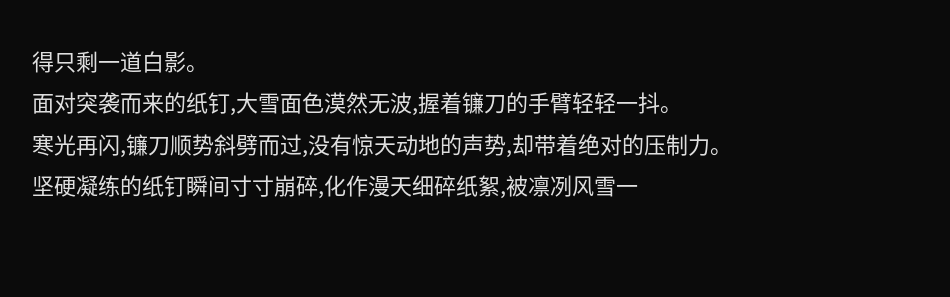得只剩一道白影。
面对突袭而来的纸钉,大雪面色漠然无波,握着镰刀的手臂轻轻一抖。
寒光再闪,镰刀顺势斜劈而过,没有惊天动地的声势,却带着绝对的压制力。
坚硬凝练的纸钉瞬间寸寸崩碎,化作漫天细碎纸絮,被凛冽风雪一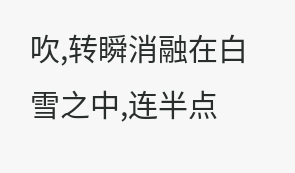吹,转瞬消融在白雪之中,连半点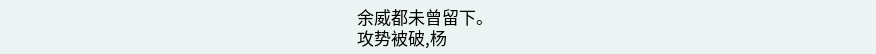余威都未曾留下。
攻势被破,杨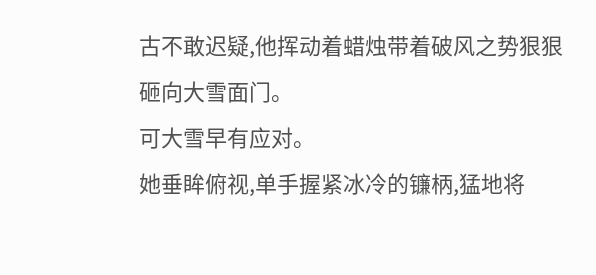古不敢迟疑,他挥动着蜡烛带着破风之势狠狠砸向大雪面门。
可大雪早有应对。
她垂眸俯视,单手握紧冰冷的镰柄,猛地将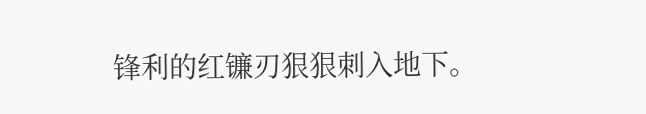锋利的红镰刃狠狠刺入地下。